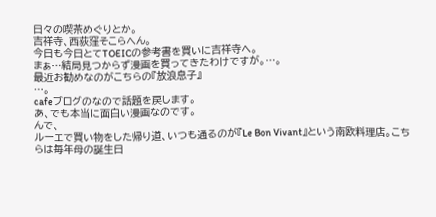日々の喫茶めぐりとか。
吉祥寺、西荻窪そこらへん。
今日も今日とてTOEICの参考書を買いに吉祥寺へ。
まぁ…結局見つからず漫画を買ってきたわけですが。…。
最近お勧めなのがこちらの『放浪息子』
…。
cafeブログのなので話題を戻します。
あ、でも本当に面白い漫画なのです。
んで、
ルーエで買い物をした帰り道、いつも通るのが『Le Bon Vivant』という南欧料理店。こちらは毎年母の誕生日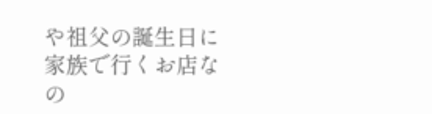や祖父の誕生日に家族で行くお店なの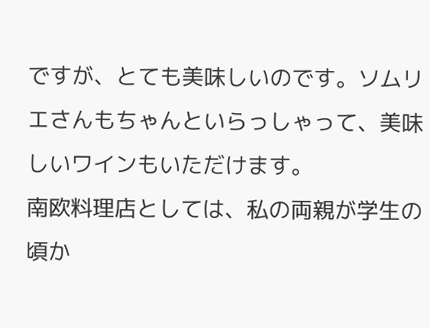ですが、とても美味しいのです。ソムリエさんもちゃんといらっしゃって、美味しいワインもいただけます。
南欧料理店としては、私の両親が学生の頃か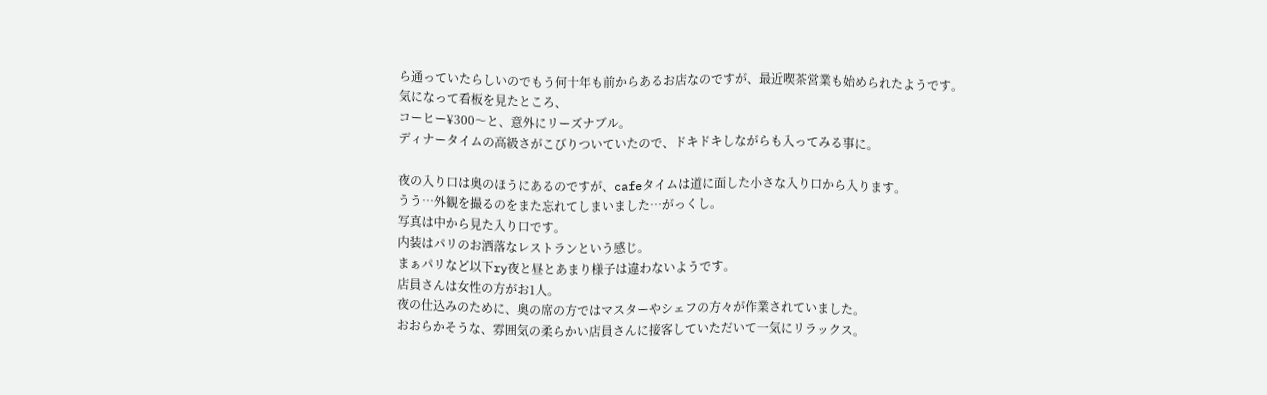ら通っていたらしいのでもう何十年も前からあるお店なのですが、最近喫茶営業も始められたようです。
気になって看板を見たところ、
コーヒー¥300〜と、意外にリーズナブル。
ディナータイムの高級さがこびりついていたので、ドキドキしながらも入ってみる事に。

夜の入り口は奥のほうにあるのですが、cafeタイムは道に面した小さな入り口から入ります。
うう…外観を撮るのをまた忘れてしまいました…がっくし。
写真は中から見た入り口です。
内装はパリのお洒落なレストランという感じ。
まぁパリなど以下ry夜と昼とあまり様子は違わないようです。
店員さんは女性の方がお1人。
夜の仕込みのために、奥の席の方ではマスターやシェフの方々が作業されていました。
おおらかそうな、雰囲気の柔らかい店員さんに接客していただいて一気にリラックス。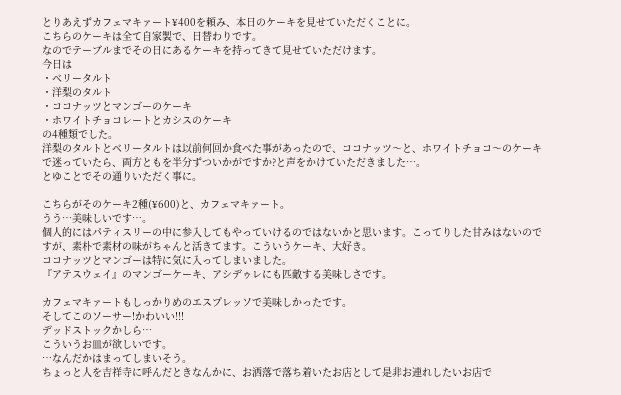とりあえずカフェマキァート¥400を頼み、本日のケーキを見せていただくことに。
こちらのケーキは全て自家製で、日替わりです。
なのでテーブルまでその日にあるケーキを持ってきて見せていただけます。
今日は
・ベリータルト
・洋梨のタルト
・ココナッツとマンゴーのケーキ
・ホワイトチョコレートとカシスのケーキ
の4種類でした。
洋梨のタルトとベリータルトは以前何回か食べた事があったので、ココナッツ〜と、ホワイトチョコ〜のケーキで迷っていたら、両方ともを半分ずついかがですか?と声をかけていただきました…。
とゆことでその通りいただく事に。

こちらがそのケーキ2種(¥600)と、カフェマキァート。
うう…美味しいです…。
個人的にはパティスリーの中に参入してもやっていけるのではないかと思います。こってりした甘みはないのですが、素朴で素材の味がちゃんと活きてます。こういうケーキ、大好き。
ココナッツとマンゴーは特に気に入ってしまいました。
『アテスウェイ』のマンゴーケーキ、アシデゥレにも匹敵する美味しさです。

カフェマキァートもしっかりめのエスプレッソで美味しかったです。
そしてこのソーサー!かわいい!!!
デッドストックかしら…
こういうお皿が欲しいです。
…なんだかはまってしまいそう。
ちょっと人を吉祥寺に呼んだときなんかに、お洒落で落ち着いたお店として是非お連れしたいお店で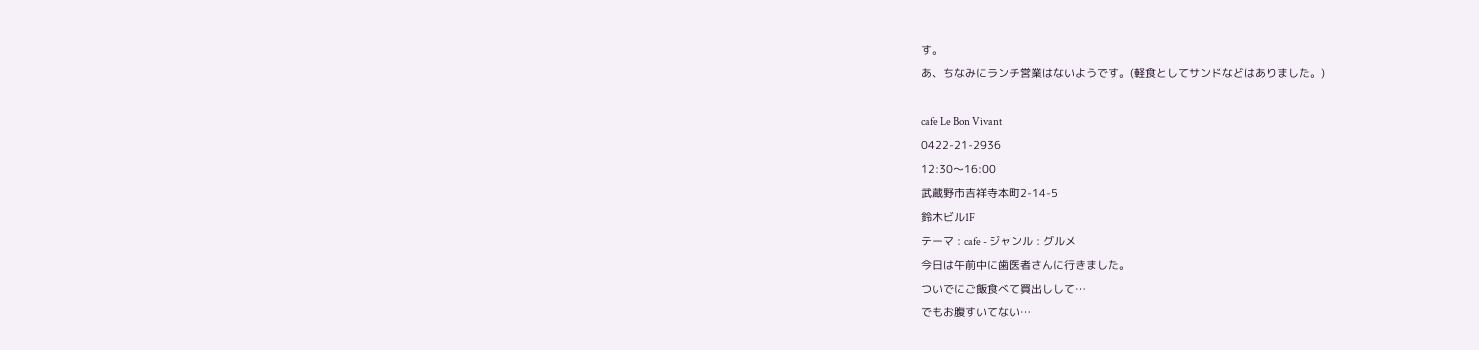す。
あ、ちなみにランチ営業はないようです。(軽食としてサンドなどはありました。)

cafe Le Bon Vivant
0422-21-2936
12:30〜16:00
武蔵野市吉祥寺本町2-14-5
鈴木ビル1F
テーマ : cafe - ジャンル : グルメ
今日は午前中に歯医者さんに行きました。
ついでにご飯食べて買出しして…
でもお腹すいてない…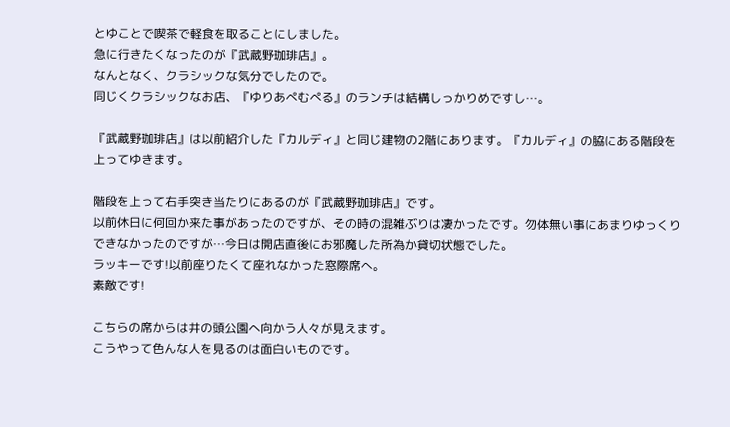とゆことで喫茶で軽食を取ることにしました。
急に行きたくなったのが『武蔵野珈琲店』。
なんとなく、クラシックな気分でしたので。
同じくクラシックなお店、『ゆりあぺむぺる』のランチは結構しっかりめですし…。

『武蔵野珈琲店』は以前紹介した『カルディ』と同じ建物の2階にあります。『カルディ』の脇にある階段を上ってゆきます。

階段を上って右手突き当たりにあるのが『武蔵野珈琲店』です。
以前休日に何回か来た事があったのですが、その時の混雑ぶりは凄かったです。勿体無い事にあまりゆっくりできなかったのですが…今日は開店直後にお邪魔した所為か貸切状態でした。
ラッキーです!以前座りたくて座れなかった窓際席へ。
素敵です!

こちらの席からは井の頭公園へ向かう人々が見えます。
こうやって色んな人を見るのは面白いものです。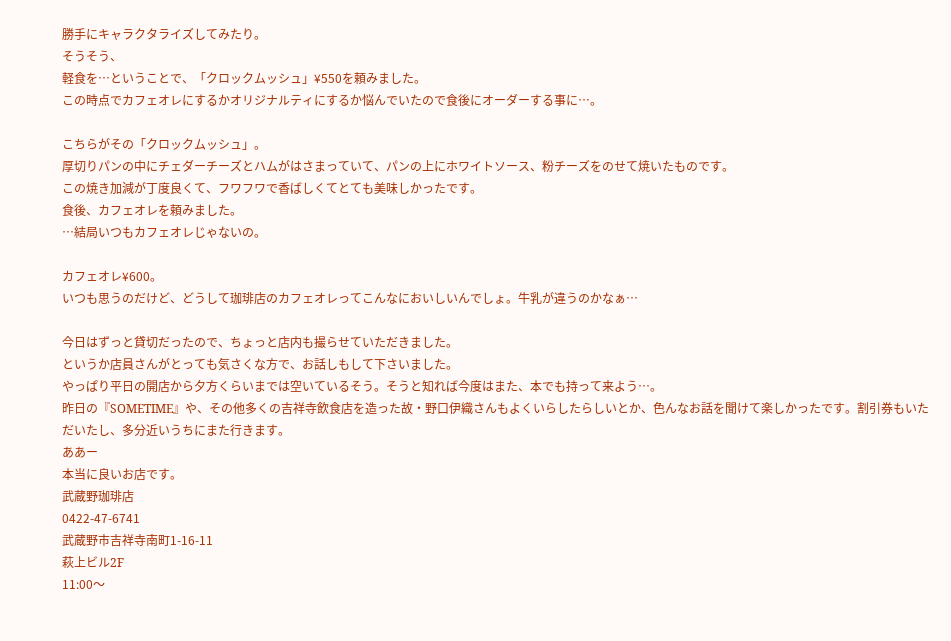勝手にキャラクタライズしてみたり。
そうそう、
軽食を…ということで、「クロックムッシュ」¥550を頼みました。
この時点でカフェオレにするかオリジナルティにするか悩んでいたので食後にオーダーする事に…。

こちらがその「クロックムッシュ」。
厚切りパンの中にチェダーチーズとハムがはさまっていて、パンの上にホワイトソース、粉チーズをのせて焼いたものです。
この焼き加減が丁度良くて、フワフワで香ばしくてとても美味しかったです。
食後、カフェオレを頼みました。
…結局いつもカフェオレじゃないの。

カフェオレ¥600。
いつも思うのだけど、どうして珈琲店のカフェオレってこんなにおいしいんでしょ。牛乳が違うのかなぁ…

今日はずっと貸切だったので、ちょっと店内も撮らせていただきました。
というか店員さんがとっても気さくな方で、お話しもして下さいました。
やっぱり平日の開店から夕方くらいまでは空いているそう。そうと知れば今度はまた、本でも持って来よう…。
昨日の『SOMETIME』や、その他多くの吉祥寺飲食店を造った故・野口伊織さんもよくいらしたらしいとか、色んなお話を聞けて楽しかったです。割引券もいただいたし、多分近いうちにまた行きます。
ああー
本当に良いお店です。
武蔵野珈琲店
0422-47-6741
武蔵野市吉祥寺南町1-16-11
萩上ビル2F
11:00〜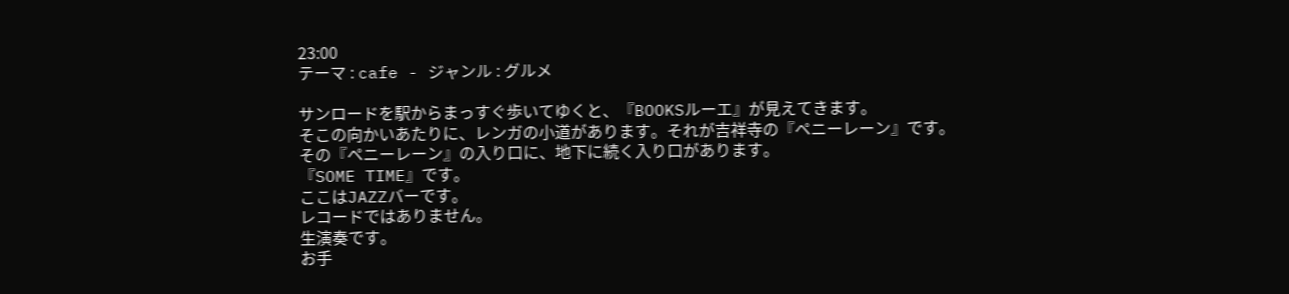23:00
テーマ : cafe - ジャンル : グルメ

サンロードを駅からまっすぐ歩いてゆくと、『BOOKSルーエ』が見えてきます。
そこの向かいあたりに、レンガの小道があります。それが吉祥寺の『ペニーレーン』です。
その『ペニーレーン』の入り口に、地下に続く入り口があります。
『SOME TIME』です。
ここはJAZZバーです。
レコードではありません。
生演奏です。
お手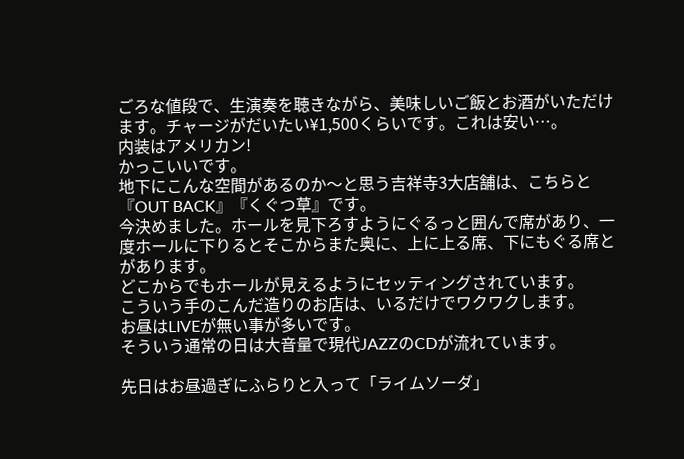ごろな値段で、生演奏を聴きながら、美味しいご飯とお酒がいただけます。チャージがだいたい¥1,500くらいです。これは安い…。
内装はアメリカン!
かっこいいです。
地下にこんな空間があるのか〜と思う吉祥寺3大店舗は、こちらと『OUT BACK』『くぐつ草』です。
今決めました。ホールを見下ろすようにぐるっと囲んで席があり、一度ホールに下りるとそこからまた奥に、上に上る席、下にもぐる席とがあります。
どこからでもホールが見えるようにセッティングされています。
こういう手のこんだ造りのお店は、いるだけでワクワクします。
お昼はLIVEが無い事が多いです。
そういう通常の日は大音量で現代JAZZのCDが流れています。

先日はお昼過ぎにふらりと入って「ライムソーダ」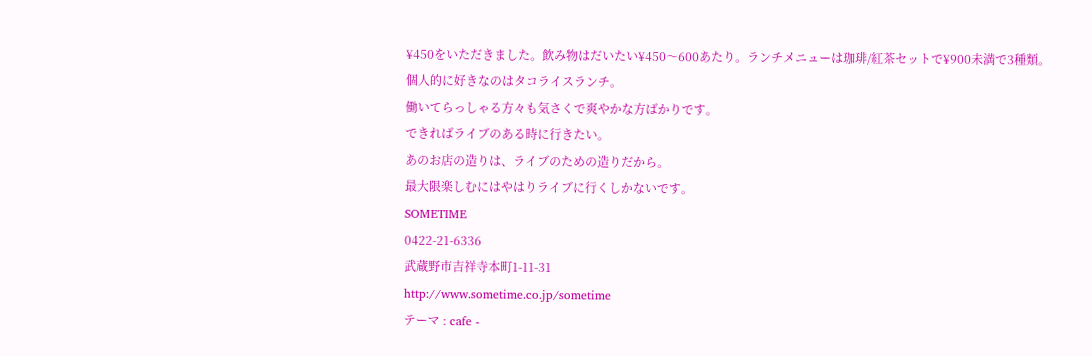¥450をいただきました。飲み物はだいたい¥450〜600あたり。ランチメニューは珈琲/紅茶セットで¥900未満で3種類。
個人的に好きなのはタコライスランチ。
働いてらっしゃる方々も気さくで爽やかな方ばかりです。
できればライブのある時に行きたい。
あのお店の造りは、ライブのための造りだから。
最大限楽しむにはやはりライブに行くしかないです。
SOMETIME
0422-21-6336
武蔵野市吉祥寺本町1-11-31
http://www.sometime.co.jp/sometime
テーマ : cafe -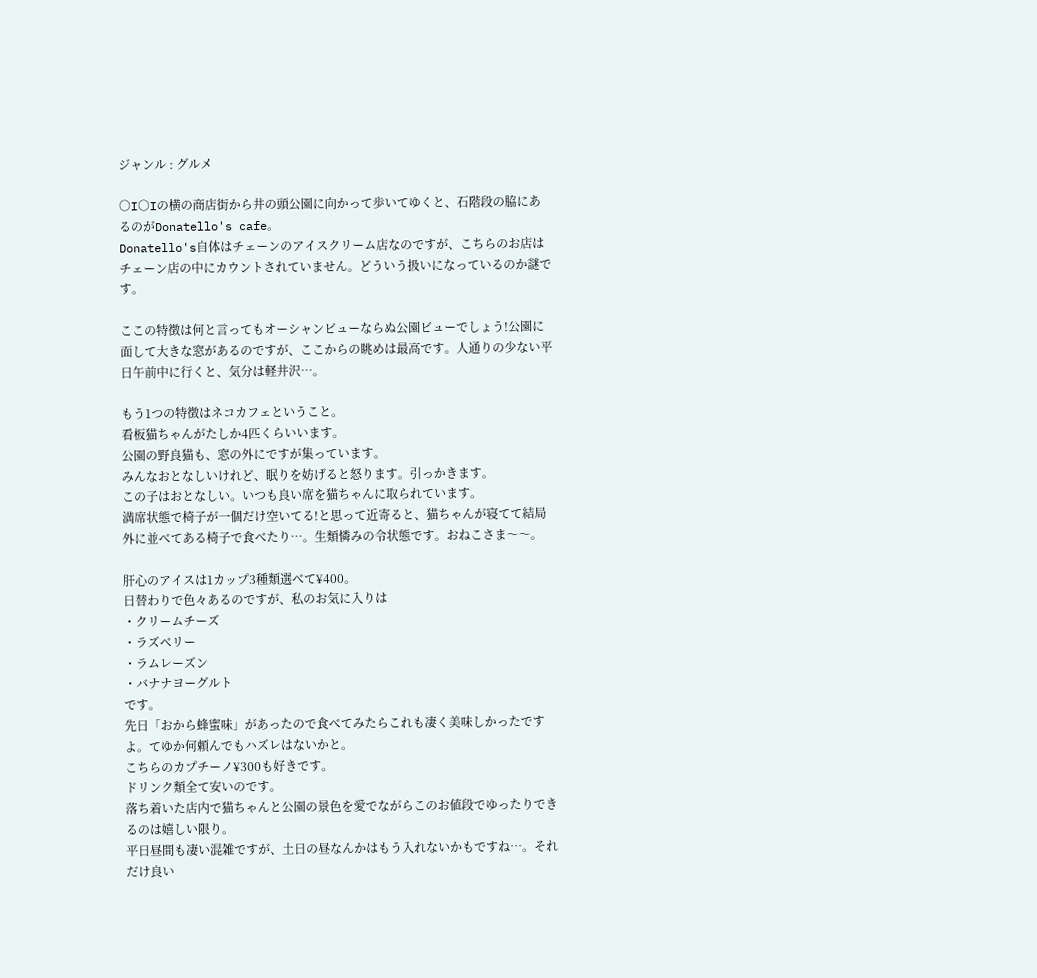ジャンル : グルメ

○I○Iの横の商店街から井の頭公園に向かって歩いてゆくと、石階段の脇にあるのがDonatello's cafe。
Donatello's自体はチェーンのアイスクリーム店なのですが、こちらのお店はチェーン店の中にカウントされていません。どういう扱いになっているのか謎です。

ここの特徴は何と言ってもオーシャンビューならぬ公園ビューでしょう!公園に面して大きな窓があるのですが、ここからの眺めは最高です。人通りの少ない平日午前中に行くと、気分は軽井沢…。

もう1つの特徴はネコカフェということ。
看板猫ちゃんがたしか4匹くらいいます。
公園の野良猫も、窓の外にですが集っています。
みんなおとなしいけれど、眠りを妨げると怒ります。引っかきます。
この子はおとなしい。いつも良い席を猫ちゃんに取られています。
満席状態で椅子が一個だけ空いてる!と思って近寄ると、猫ちゃんが寝てて結局外に並べてある椅子で食べたり…。生類憐みの令状態です。おねこさま〜〜。

肝心のアイスは1カップ3種類選べて¥400。
日替わりで色々あるのですが、私のお気に入りは
・クリームチーズ
・ラズベリー
・ラムレーズン
・バナナヨーグルト
です。
先日「おから蜂蜜味」があったので食べてみたらこれも凄く美味しかったですよ。てゆか何頼んでもハズレはないかと。
こちらのカプチーノ¥300も好きです。
ドリンク類全て安いのです。
落ち着いた店内で猫ちゃんと公園の景色を愛でながらこのお値段でゆったりできるのは嬉しい限り。
平日昼間も凄い混雑ですが、土日の昼なんかはもう入れないかもですね…。それだけ良い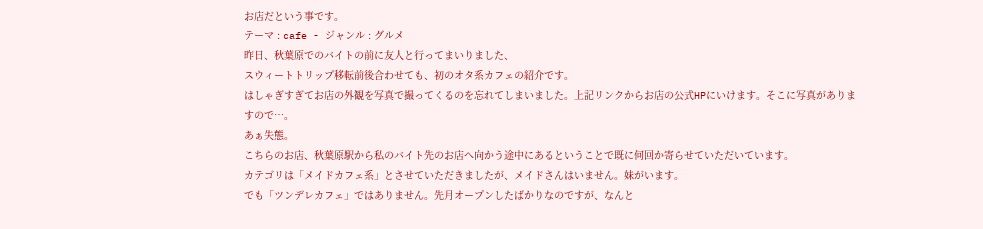お店だという事です。
テーマ : cafe - ジャンル : グルメ
昨日、秋葉原でのバイトの前に友人と行ってまいりました、
スウィートトリップ移転前後合わせても、初のオタ系カフェの紹介です。
はしゃぎすぎてお店の外観を写真で撮ってくるのを忘れてしまいました。上記リンクからお店の公式HPにいけます。そこに写真がありますので…。
あぁ失態。
こちらのお店、秋葉原駅から私のバイト先のお店へ向かう途中にあるということで既に何回か寄らせていただいています。
カテゴリは「メイドカフェ系」とさせていただきましたが、メイドさんはいません。妹がいます。
でも「ツンデレカフェ」ではありません。先月オープンしたばかりなのですが、なんと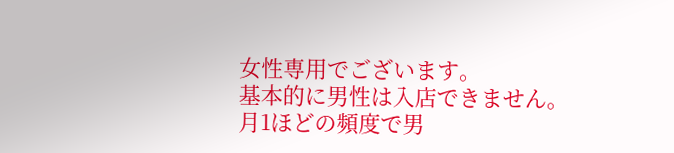女性専用でございます。
基本的に男性は入店できません。
月1ほどの頻度で男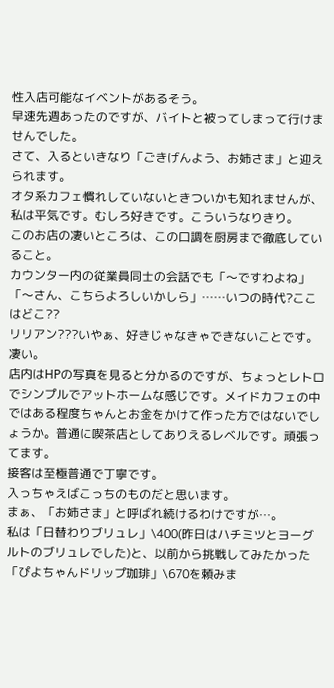性入店可能なイベントがあるそう。
早速先週あったのですが、バイトと被ってしまって行けませんでした。
さて、入るといきなり「ごきげんよう、お姉さま」と迎えられます。
オタ系カフェ慣れしていないときついかも知れませんが、私は平気です。むしろ好きです。こういうなりきり。
このお店の凄いところは、この口調を厨房まで徹底していること。
カウンター内の従業員同士の会話でも「〜ですわよね」「〜さん、こちらよろしいかしら」……いつの時代?ここはどこ??
リリアン???いやぁ、好きじゃなきゃできないことです。凄い。
店内はHPの写真を見ると分かるのですが、ちょっとレトロでシンプルでアットホームな感じです。メイドカフェの中ではある程度ちゃんとお金をかけて作った方ではないでしょうか。普通に喫茶店としてありえるレベルです。頑張ってます。
接客は至極普通で丁寧です。
入っちゃえばこっちのものだと思います。
まぁ、「お姉さま」と呼ばれ続けるわけですが…。
私は「日替わりブリュレ」\400(昨日はハチミツとヨーグルトのブリュレでした)と、以前から挑戦してみたかった「ぴよちゃんドリップ珈琲」\670を頼みま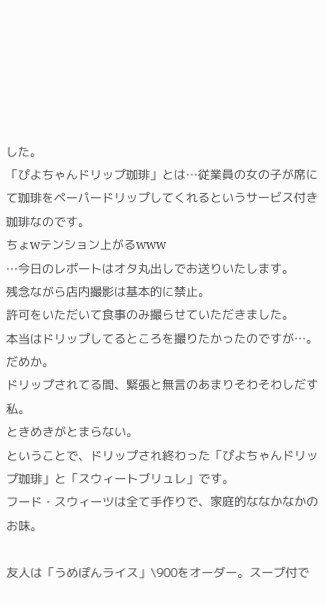した。
「ぴよちゃんドリップ珈琲」とは…従業員の女の子が席にて珈琲をペーパードリップしてくれるというサービス付き珈琲なのです。
ちょwテンション上がるwww
…今日のレポートはオタ丸出しでお送りいたします。
残念ながら店内撮影は基本的に禁止。
許可をいただいて食事のみ撮らせていただきました。
本当はドリップしてるところを撮りたかったのですが…。だめか。
ドリップされてる間、緊張と無言のあまりそわそわしだす私。
ときめきがとまらない。
ということで、ドリップされ終わった「ぴよちゃんドリップ珈琲」と「スウィートブリュレ」です。
フード・スウィーツは全て手作りで、家庭的ななかなかのお味。

友人は「うめぽんライス」\900をオーダー。スープ付で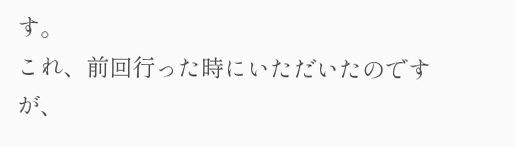す。
これ、前回行った時にいただいたのですが、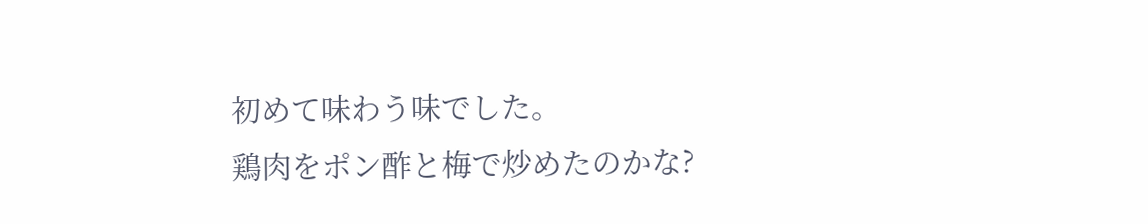初めて味わう味でした。
鶏肉をポン酢と梅で炒めたのかな?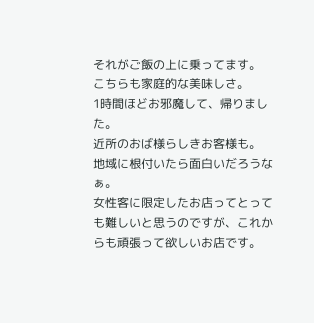それがご飯の上に乗ってます。
こちらも家庭的な美味しさ。
1時間ほどお邪魔して、帰りました。
近所のおば様らしきお客様も。
地域に根付いたら面白いだろうなぁ。
女性客に限定したお店ってとっても難しいと思うのですが、これからも頑張って欲しいお店です。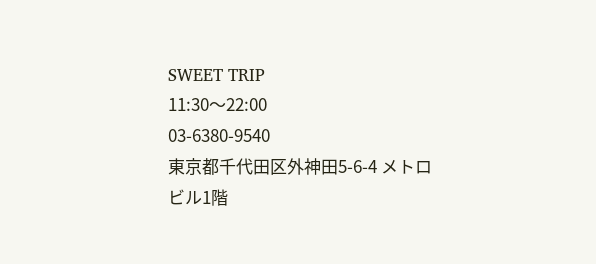SWEET TRIP
11:30〜22:00
03-6380-9540
東京都千代田区外神田5-6-4 メトロビル1階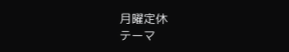月曜定休
テーマ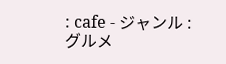: cafe - ジャンル : グルメ